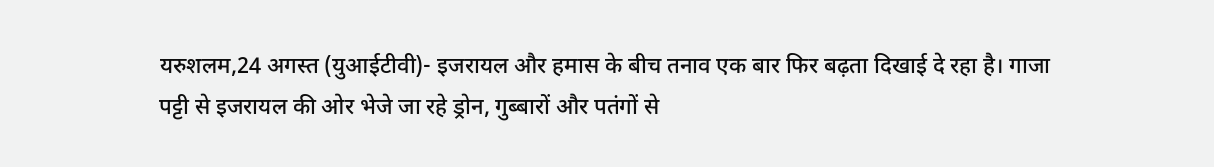यरुशलम,24 अगस्त (युआईटीवी)- इजरायल और हमास के बीच तनाव एक बार फिर बढ़ता दिखाई दे रहा है। गाजा पट्टी से इजरायल की ओर भेजे जा रहे ड्रोन, गुब्बारों और पतंगों से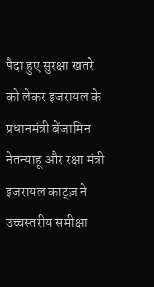पैदा हुए सुरक्षा खतरे को लेकर इजरायल के प्रधानमंत्री बेंजामिन नेतन्याहू और रक्षा मंत्री इजरायल काट्ज़ ने उच्चस्तरीय समीक्षा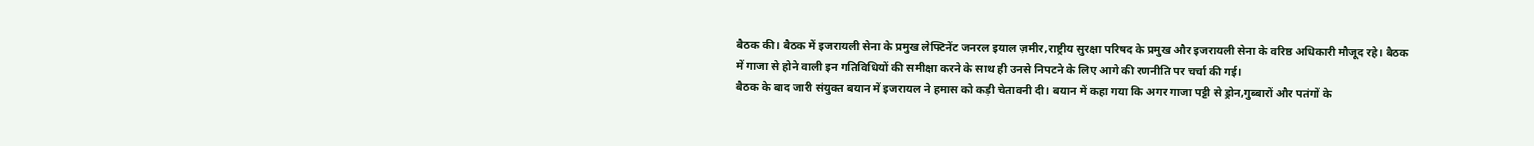बैठक की। बैठक में इजरायली सेना के प्रमुख लेफ्टिनेंट जनरल इयाल ज़मीर,राष्ट्रीय सुरक्षा परिषद के प्रमुख और इजरायली सेना के वरिष्ठ अधिकारी मौजूद रहे। बैठक में गाजा से होने वाली इन गतिविधियों की समीक्षा करने के साथ ही उनसे निपटने के लिए आगे की रणनीति पर चर्चा की गई।
बैठक के बाद जारी संयुक्त बयान में इजरायल ने हमास को कड़ी चेतावनी दी। बयान में कहा गया कि अगर गाजा पट्टी से ड्रोन,गुब्बारों और पतंगों के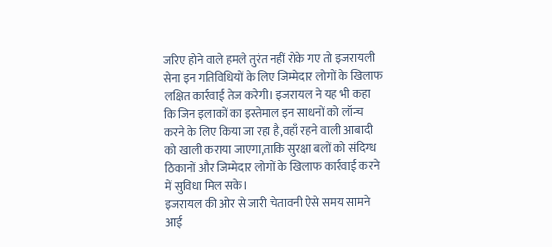जरिए होने वाले हमले तुरंत नहीं रोके गए तो इजरायली सेना इन गतिविधियों के लिए जिम्मेदार लोगों के खिलाफ लक्षित कार्रवाई तेज करेगी। इजरायल ने यह भी कहा कि जिन इलाकों का इस्तेमाल इन साधनों को लॉन्च करने के लिए किया जा रहा है,वहाँ रहने वाली आबादी को खाली कराया जाएगा,ताकि सुरक्षा बलों को संदिग्ध ठिकानों और जिम्मेदार लोगों के खिलाफ कार्रवाई करने में सुविधा मिल सके।
इजरायल की ओर से जारी चेतावनी ऐसे समय सामने आई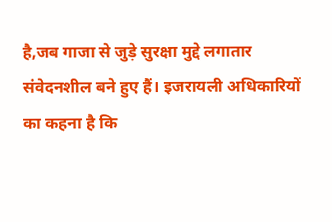है,जब गाजा से जुड़े सुरक्षा मुद्दे लगातार संवेदनशील बने हुए हैं। इजरायली अधिकारियों का कहना है कि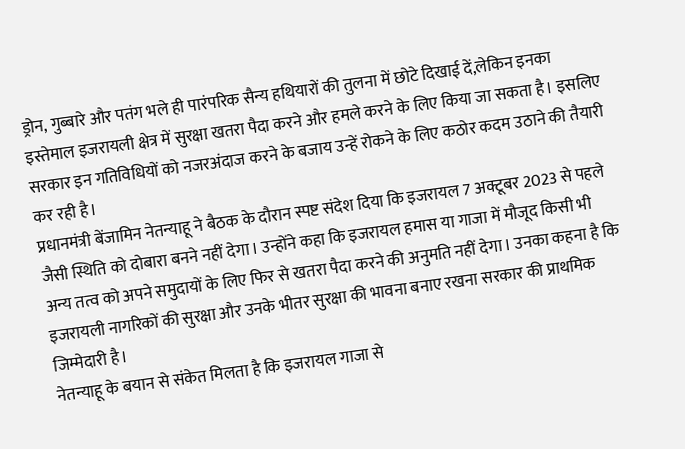ड्रोन, गुब्बारे और पतंग भले ही पारंपरिक सैन्य हथियारों की तुलना में छोटे दिखाई दें,लेकिन इनका इस्तेमाल इजरायली क्षेत्र में सुरक्षा खतरा पैदा करने और हमले करने के लिए किया जा सकता है। इसलिए सरकार इन गतिविधियों को नजरअंदाज करने के बजाय उन्हें रोकने के लिए कठोर कदम उठाने की तैयारी कर रही है।
प्रधानमंत्री बेंजामिन नेतन्याहू ने बैठक के दौरान स्पष्ट संदेश दिया कि इजरायल 7 अक्टूबर 2023 से पहले जैसी स्थिति को दोबारा बनने नहीं देगा। उन्होंने कहा कि इजरायल हमास या गाजा में मौजूद किसी भी अन्य तत्व को अपने समुदायों के लिए फिर से खतरा पैदा करने की अनुमति नहीं देगा। उनका कहना है कि इजरायली नागरिकों की सुरक्षा और उनके भीतर सुरक्षा की भावना बनाए रखना सरकार की प्राथमिक जिम्मेदारी है।
नेतन्याहू के बयान से संकेत मिलता है कि इजरायल गाजा से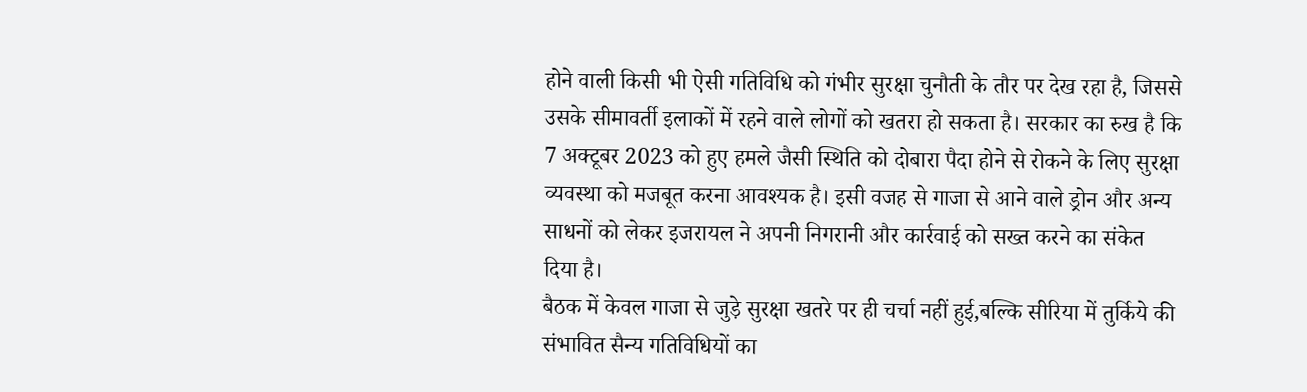होने वाली किसी भी ऐसी गतिविधि को गंभीर सुरक्षा चुनौती के तौर पर देख रहा है, जिससे उसके सीमावर्ती इलाकों में रहने वाले लोगों को खतरा हो सकता है। सरकार का रुख है कि 7 अक्टूबर 2023 को हुए हमले जैसी स्थिति को दोबारा पैदा होने से रोकने के लिए सुरक्षा व्यवस्था को मजबूत करना आवश्यक है। इसी वजह से गाजा से आने वाले ड्रोन और अन्य साधनों को लेकर इजरायल ने अपनी निगरानी और कार्रवाई को सख्त करने का संकेत दिया है।
बैठक में केवल गाजा से जुड़े सुरक्षा खतरे पर ही चर्चा नहीं हुई,बल्कि सीरिया में तुर्किये की संभावित सैन्य गतिविधियों का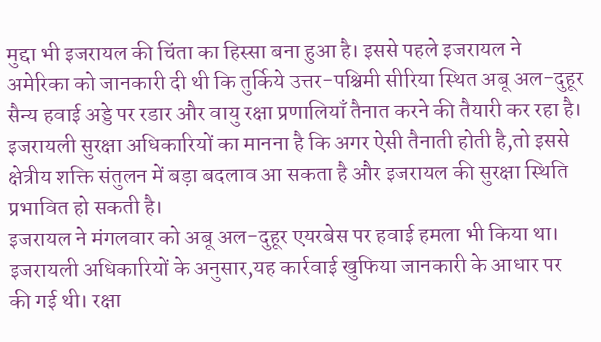मुद्दा भी इजरायल की चिंता का हिस्सा बना हुआ है। इससे पहले इजरायल ने अमेरिका को जानकारी दी थी कि तुर्किये उत्तर-पश्चिमी सीरिया स्थित अबू अल-दुहूर सैन्य हवाई अड्डे पर रडार और वायु रक्षा प्रणालियाँ तैनात करने की तैयारी कर रहा है। इजरायली सुरक्षा अधिकारियों का मानना है कि अगर ऐसी तैनाती होती है,तो इससे क्षेत्रीय शक्ति संतुलन में बड़ा बदलाव आ सकता है और इजरायल की सुरक्षा स्थिति प्रभावित हो सकती है।
इजरायल ने मंगलवार को अबू अल-दुहूर एयरबेस पर हवाई हमला भी किया था। इजरायली अधिकारियों के अनुसार,यह कार्रवाई खुफिया जानकारी के आधार पर की गई थी। रक्षा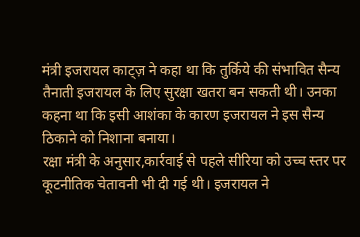मंत्री इजरायल काट्ज़ ने कहा था कि तुर्किये की संभावित सैन्य तैनाती इजरायल के लिए सुरक्षा खतरा बन सकती थी। उनका कहना था कि इसी आशंका के कारण इजरायल ने इस सैन्य ठिकाने को निशाना बनाया।
रक्षा मंत्री के अनुसार,कार्रवाई से पहले सीरिया को उच्च स्तर पर कूटनीतिक चेतावनी भी दी गई थी। इजरायल ने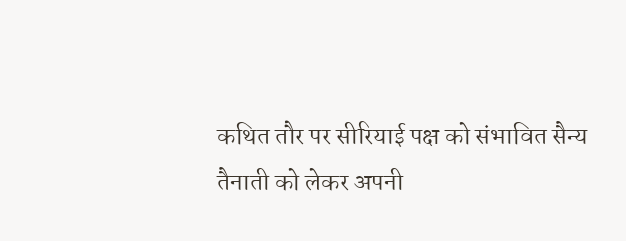कथित तौर पर सीरियाई पक्ष को संभावित सैन्य तैनाती को लेकर अपनी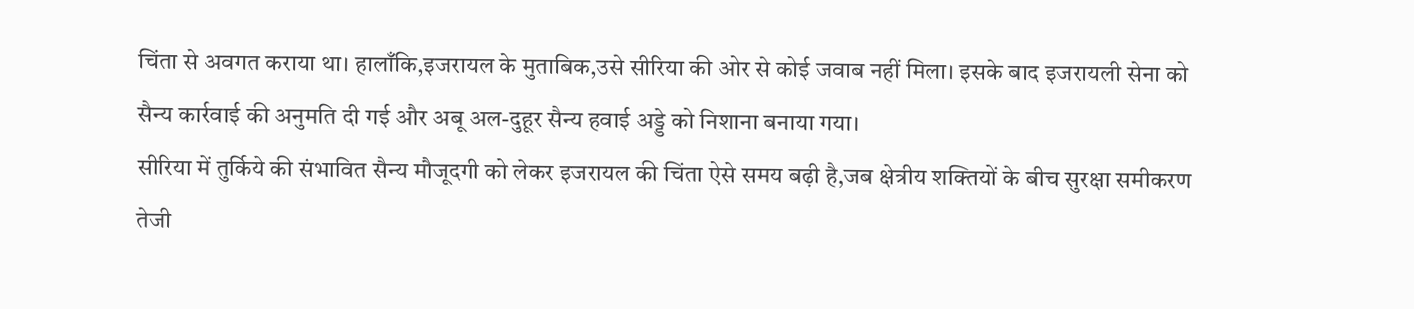चिंता से अवगत कराया था। हालाँकि,इजरायल के मुताबिक,उसे सीरिया की ओर से कोई जवाब नहीं मिला। इसके बाद इजरायली सेना को सैन्य कार्रवाई की अनुमति दी गई और अबू अल-दुहूर सैन्य हवाई अड्डे को निशाना बनाया गया।
सीरिया में तुर्किये की संभावित सैन्य मौजूदगी को लेकर इजरायल की चिंता ऐसे समय बढ़ी है,जब क्षेत्रीय शक्तियों के बीच सुरक्षा समीकरण तेजी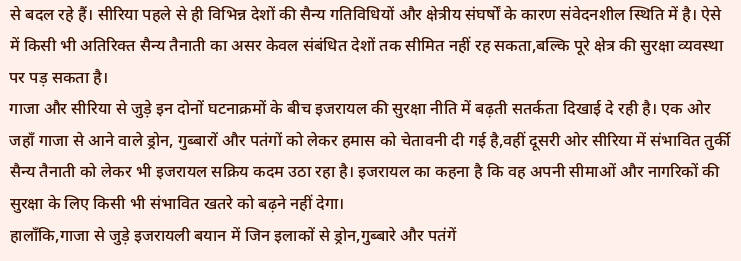से बदल रहे हैं। सीरिया पहले से ही विभिन्न देशों की सैन्य गतिविधियों और क्षेत्रीय संघर्षों के कारण संवेदनशील स्थिति में है। ऐसे में किसी भी अतिरिक्त सैन्य तैनाती का असर केवल संबंधित देशों तक सीमित नहीं रह सकता,बल्कि पूरे क्षेत्र की सुरक्षा व्यवस्था पर पड़ सकता है।
गाजा और सीरिया से जुड़े इन दोनों घटनाक्रमों के बीच इजरायल की सुरक्षा नीति में बढ़ती सतर्कता दिखाई दे रही है। एक ओर जहाँ गाजा से आने वाले ड्रोन, गुब्बारों और पतंगों को लेकर हमास को चेतावनी दी गई है,वहीं दूसरी ओर सीरिया में संभावित तुर्की सैन्य तैनाती को लेकर भी इजरायल सक्रिय कदम उठा रहा है। इजरायल का कहना है कि वह अपनी सीमाओं और नागरिकों की सुरक्षा के लिए किसी भी संभावित खतरे को बढ़ने नहीं देगा।
हालाँकि,गाजा से जुड़े इजरायली बयान में जिन इलाकों से ड्रोन,गुब्बारे और पतंगें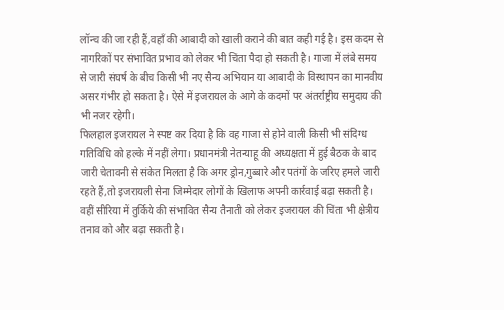लॉन्च की जा रही हैं,वहाँ की आबादी को खाली कराने की बात कही गई है। इस कदम से नागरिकों पर संभावित प्रभाव को लेकर भी चिंता पैदा हो सकती है। गाजा में लंबे समय से जारी संघर्ष के बीच किसी भी नए सैन्य अभियान या आबादी के विस्थापन का मानवीय असर गंभीर हो सकता है। ऐसे में इजरायल के आगे के कदमों पर अंतर्राष्ट्रीय समुदाय की भी नजर रहेगी।
फिलहाल इजरायल ने स्पष्ट कर दिया है कि वह गाजा से होने वाली किसी भी संदिग्ध गतिविधि को हल्के में नहीं लेगा। प्रधानमंत्री नेतन्याहू की अध्यक्षता में हुई बैठक के बाद जारी चेतावनी से संकेत मिलता है कि अगर ड्रोन,गुब्बारे और पतंगों के जरिए हमले जारी रहते हैं,तो इजरायली सेना जिम्मेदार लोगों के खिलाफ अपनी कार्रवाई बढ़ा सकती है। वहीं सीरिया में तुर्किये की संभावित सैन्य तैनाती को लेकर इजरायल की चिंता भी क्षेत्रीय तनाव को और बढ़ा सकती है।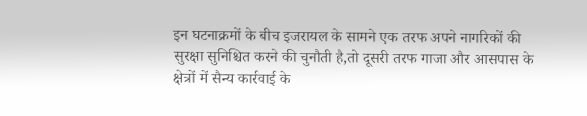इन घटनाक्रमों के बीच इजरायल के सामने एक तरफ अपने नागरिकों की सुरक्षा सुनिश्चित करने की चुनौती है,तो दूसरी तरफ गाजा और आसपास के क्षेत्रों में सैन्य कार्रवाई के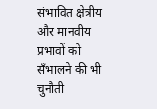संभावित क्षेत्रीय और मानवीय प्रभावों को सँभालने की भी चुनौती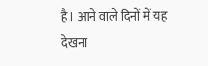है। आने वाले दिनों में यह देखना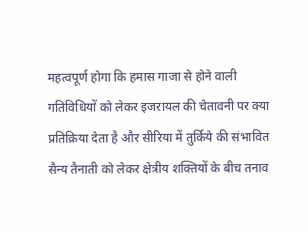महत्वपूर्ण होगा कि हमास गाजा से होने वाली गतिविधियों को लेकर इजरायल की चेतावनी पर क्या प्रतिक्रिया देता है और सीरिया में तुर्किये की संभावित सैन्य तैनाती को लेकर क्षेत्रीय शक्तियों के बीच तनाव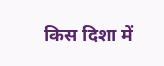किस दिशा में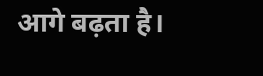आगे बढ़ता है।